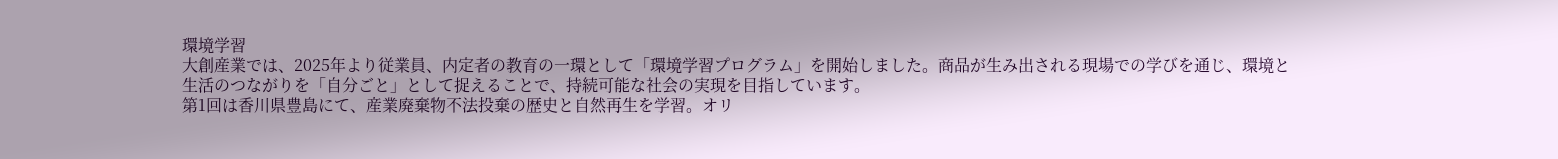環境学習
大創産業では、2025年より従業員、内定者の教育の一環として「環境学習プログラム」を開始しました。商品が生み出される現場での学びを通じ、環境と生活のつながりを「自分ごと」として捉えることで、持続可能な社会の実現を目指しています。
第1回は香川県豊島にて、産業廃棄物不法投棄の歴史と自然再生を学習。オリ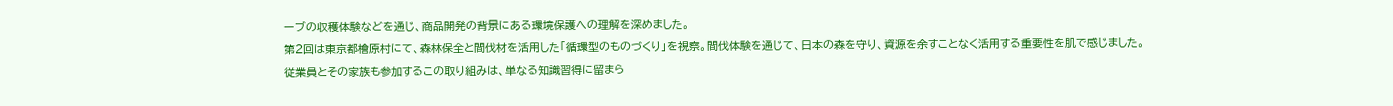ーブの収穫体験などを通じ、商品開発の背景にある環境保護への理解を深めました。
第2回は東京都檜原村にて、森林保全と間伐材を活用した「循環型のものづくり」を視察。間伐体験を通じて、日本の森を守り、資源を余すことなく活用する重要性を肌で感じました。
従業員とその家族も参加するこの取り組みは、単なる知識習得に留まら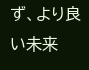ず、より良い未来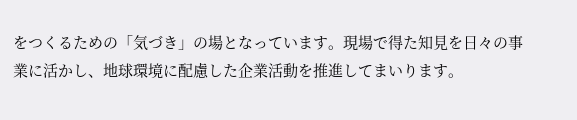をつくるための「気づき」の場となっています。現場で得た知見を日々の事業に活かし、地球環境に配慮した企業活動を推進してまいります。